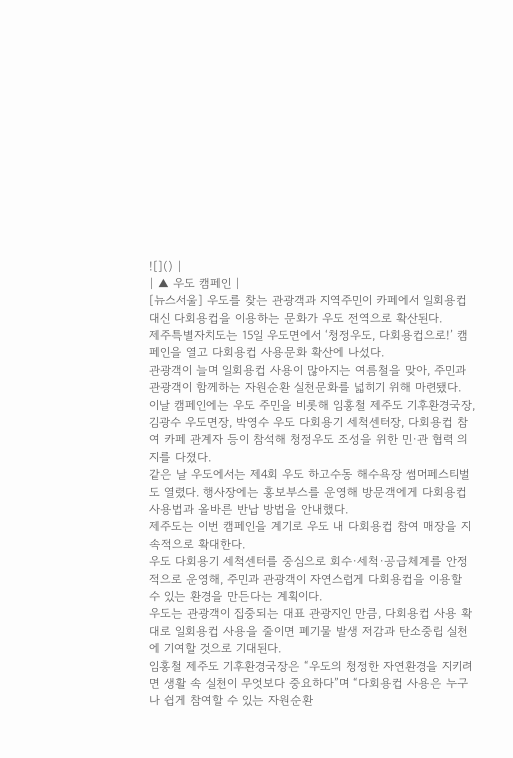![]() |
| ▲ 우도 캠페인 |
[뉴스서울] 우도를 찾는 관광객과 지역주민이 카페에서 일회용컵 대신 다회용컵을 이용하는 문화가 우도 전역으로 확산된다.
제주특별자치도는 15일 우도면에서 ‘청정우도, 다회용컵으로!’ 캠페인을 열고 다회용컵 사용문화 확산에 나섰다.
관광객이 늘며 일회용컵 사용이 많아지는 여름철을 맞아, 주민과 관광객이 함께하는 자원순환 실천문화를 넓히기 위해 마련됐다.
이날 캠페인에는 우도 주민을 비롯해 임홍철 제주도 기후환경국장, 김광수 우도면장, 박영수 우도 다회용기 세척센터장, 다회용컵 참여 카페 관계자 등이 참석해 청정우도 조성을 위한 민·관 협력 의지를 다졌다.
같은 날 우도에서는 제4회 우도 하고수동 해수욕장 썸머페스티벌도 열렸다. 행사장에는 홍보부스를 운영해 방문객에게 다회용컵 사용법과 올바른 반납 방법을 안내했다.
제주도는 이번 캠페인을 계기로 우도 내 다회용컵 참여 매장을 지속적으로 확대한다.
우도 다회용기 세척센터를 중심으로 회수·세척·공급체계를 안정적으로 운영해, 주민과 관광객이 자연스럽게 다회용컵을 이용할 수 있는 환경을 만든다는 계획이다.
우도는 관광객이 집중되는 대표 관광지인 만큼, 다회용컵 사용 확대로 일회용컵 사용을 줄이면 폐기물 발생 저감과 탄소중립 실천에 기여할 것으로 기대된다.
임홍철 제주도 기후환경국장은 “우도의 청정한 자연환경을 지키려면 생활 속 실천이 무엇보다 중요하다”며 “다회용컵 사용은 누구나 쉽게 참여할 수 있는 자원순환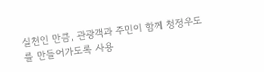실천인 만큼, 관광객과 주민이 함께 청정우도를 만들어가도록 사용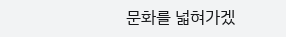문화를 넓혀가겠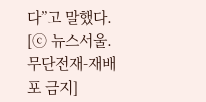다”고 말했다.
[ⓒ 뉴스서울. 무단전재-재배포 금지]